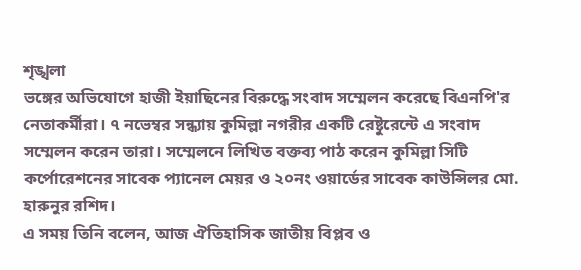শৃঙ্খলা
ভঙ্গের অভিযোগে হাজী ইয়াছিনের বিরুদ্ধে সংবাদ সম্মেলন করেছে বিএনপি'র
নেতাকর্মীরা। ৭ নভেম্বর সন্ধ্যায় কুমিল্লা নগরীর একটি রেষ্টুরেন্টে এ সংবাদ
সম্মেলন করেন তারা। সম্মেলনে লিখিত বক্তব্য পাঠ করেন কুমিল্লা সিটি
কর্পোরেশনের সাবেক প্যানেল মেয়র ও ২০নং ওয়ার্ডের সাবেক কাউন্সিলর মো.
হারুনুর রশিদ।
এ সময় তিনি বলেন, আজ ঐতিহাসিক জাতীয় বিপ্লব ও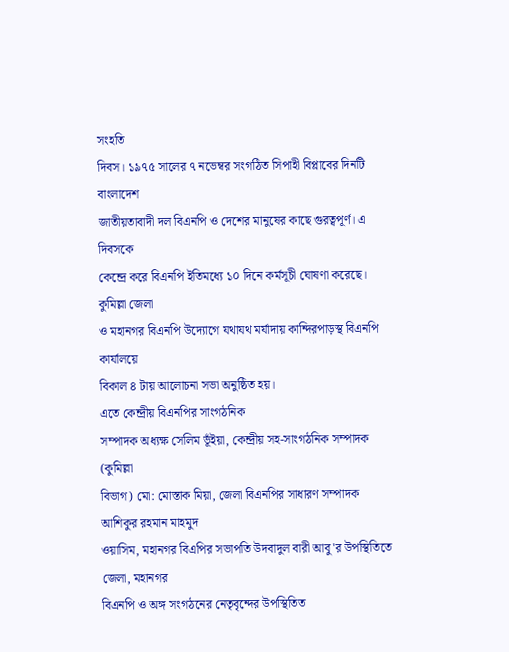সংহতি
দিবস। ১৯৭৫ সালের ৭ নভেম্বর সংগঠিত সিপাহী বিপ্লাবের দিনটি বাংলাদেশ
জাতীয়তাবাদী দল বিএনপি ও দেশের মানুষের কাছে গুরত্বপূর্ণ। এ দিবসকে
কেন্দ্রে করে বিএনপি ইতিমধ্যে ১০ দিনে কর্মসূচী ঘোষণা করেছে। কুমিল্লা জেলা
ও মহানগর বিএনপি উদ্যোগে যথাযথ মর্যাদায় কান্দিরপাড়স্থ বিএনপি কার্যালয়ে
বিকাল ৪ টায় আলোচনা সভা অনুষ্ঠিত হয়।
এতে কেন্দ্রীয় বিএনপির সাংগঠনিক
সম্পাদক অধ্যক্ষ সেলিম ভূঁইয়া, কেন্দ্রীয় সহ-সাংগঠনিক সম্পাদক (কুমিল্লা
বিভাগ) মো: মোস্তাক মিয়া, জেলা বিএনপির সাধারণ সম্পাদক আশিকুর রহমান মাহমুদ
ওয়াসিম, মহানগর বিএপির সভাপতি উদবাদুল বারী আবু'র উপস্থিতিতে জেলা, মহানগর
বিএনপি ও অঙ্গ সংগঠনের নেতৃবৃন্দের উপস্থিতিত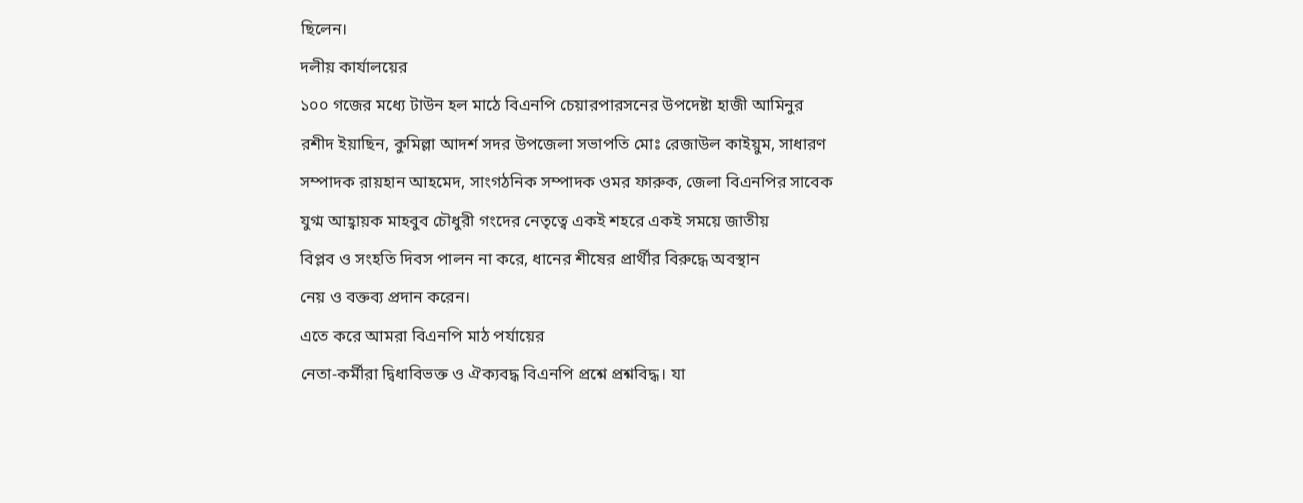ছিলেন।
দলীয় কার্যালয়ের
১০০ গজের মধ্যে টাউন হল মাঠে বিএনপি চেয়ারপারসনের উপদেষ্টা হাজী আমিনুর
রশীদ ইয়াছিন, কুমিল্লা আদর্শ সদর উপজেলা সভাপতি মোঃ রেজাউল কাইয়ুম, সাধারণ
সম্পাদক রায়হান আহমেদ, সাংগঠনিক সম্পাদক ওমর ফারুক, জেলা বিএনপির সাবেক
যুগ্ম আহ্বায়ক মাহবুব চৌধুরী গংদের নেতৃত্বে একই শহরে একই সময়ে জাতীয়
বিপ্লব ও সংহতি দিবস পালন না করে, ধানের শীষের প্রার্থীর বিরুদ্ধে অবস্থান
নেয় ও বক্তব্য প্রদান করেন।
এতে করে আমরা বিএনপি মাঠ পর্যায়ের
নেতা-কর্মীরা দ্বিধাবিভক্ত ও ঐক্যবদ্ধ বিএনপি প্রশ্নে প্রশ্নবিদ্ধ। যা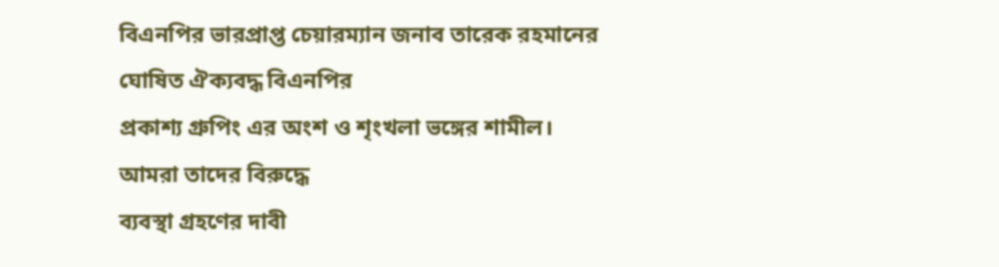বিএনপির ভারপ্রাপ্ত চেয়ারম্যান জনাব তারেক রহমানের ঘোষিত ঐক্যবদ্ধ বিএনপির
প্রকাশ্য গ্রুপিং এর অংশ ও শৃংখলা ভঙ্গের শামীল। আমরা তাদের বিরুদ্ধে
ব্যবস্থা গ্রহণের দাবী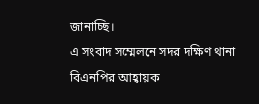জানাচ্ছি।
এ সংবাদ সম্মেলনে সদর দক্ষিণ থানা
বিএনপির আহ্বায়ক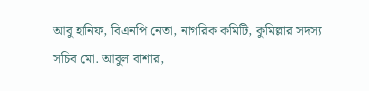আবু হানিফ, বিএনপি নেতা, নাগরিক কমিটি, কুমিল্লার সদস্য
সচিব মো. আবুল বাশার,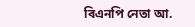বিএনপি নেতা আ.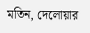মতিন, দেলোয়ার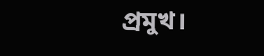প্রমুখ।